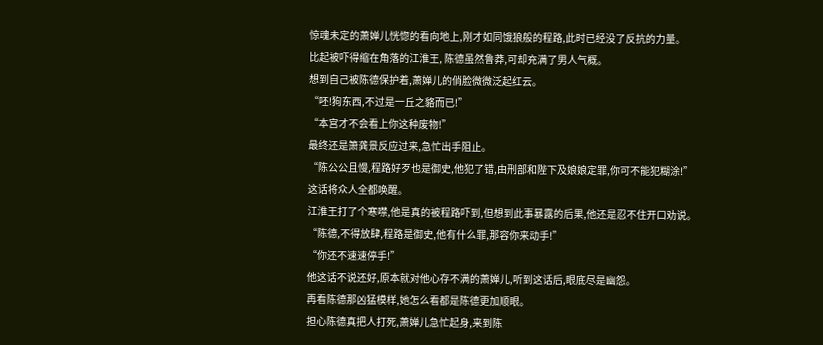惊魂未定的萧婵儿恍惚的看向地上,刚才如同饿狼般的程路,此时已经没了反抗的力量。
比起被吓得缩在角落的江淮王, 陈德虽然鲁莽,可却充满了男人气概。
想到自己被陈德保护着,萧婵儿的俏脸微微泛起红云。
“呸!狗东西,不过是一丘之貉而已!”
“本宫才不会看上你这种废物!”
最终还是箫龚景反应过来,急忙出手阻止。
“陈公公且慢,程路好歹也是御史,他犯了错,由刑部和陛下及娘娘定罪,你可不能犯糊涂!”
这话将众人全都唤醒。
江淮王打了个寒噤,他是真的被程路吓到,但想到此事暴露的后果,他还是忍不住开口劝说。
“陈德,不得放肆,程路是御史,他有什么罪,那容你来动手!”
“你还不速速停手!”
他这话不说还好,原本就对他心存不满的萧婵儿,听到这话后,眼底尽是幽怨。
再看陈德那凶猛模样,她怎么看都是陈德更加顺眼。
担心陈德真把人打死,萧婵儿急忙起身,来到陈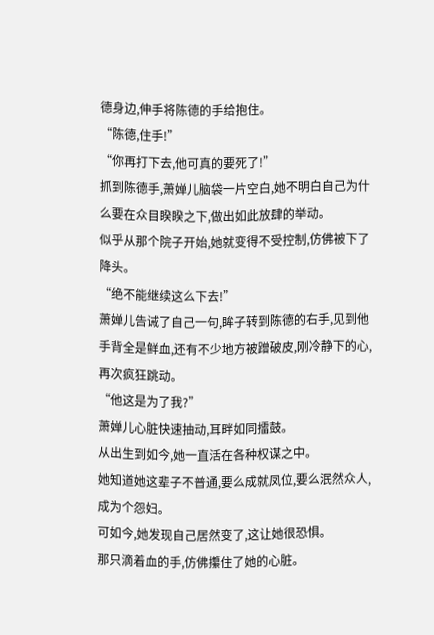德身边,伸手将陈德的手给抱住。
“陈德,住手!”
“你再打下去,他可真的要死了!”
抓到陈德手,萧婵儿脑袋一片空白,她不明白自己为什么要在众目睽睽之下,做出如此放肆的举动。
似乎从那个院子开始,她就变得不受控制,仿佛被下了降头。
“绝不能继续这么下去!”
萧婵儿告诫了自己一句,眸子转到陈德的右手,见到他手背全是鲜血,还有不少地方被蹭破皮,刚冷静下的心,再次疯狂跳动。
“他这是为了我?”
萧婵儿心脏快速抽动,耳畔如同擂鼓。
从出生到如今,她一直活在各种权谋之中。
她知道她这辈子不普通,要么成就凤位,要么泯然众人,成为个怨妇。
可如今,她发现自己居然变了,这让她很恐惧。
那只滴着血的手,仿佛攥住了她的心脏。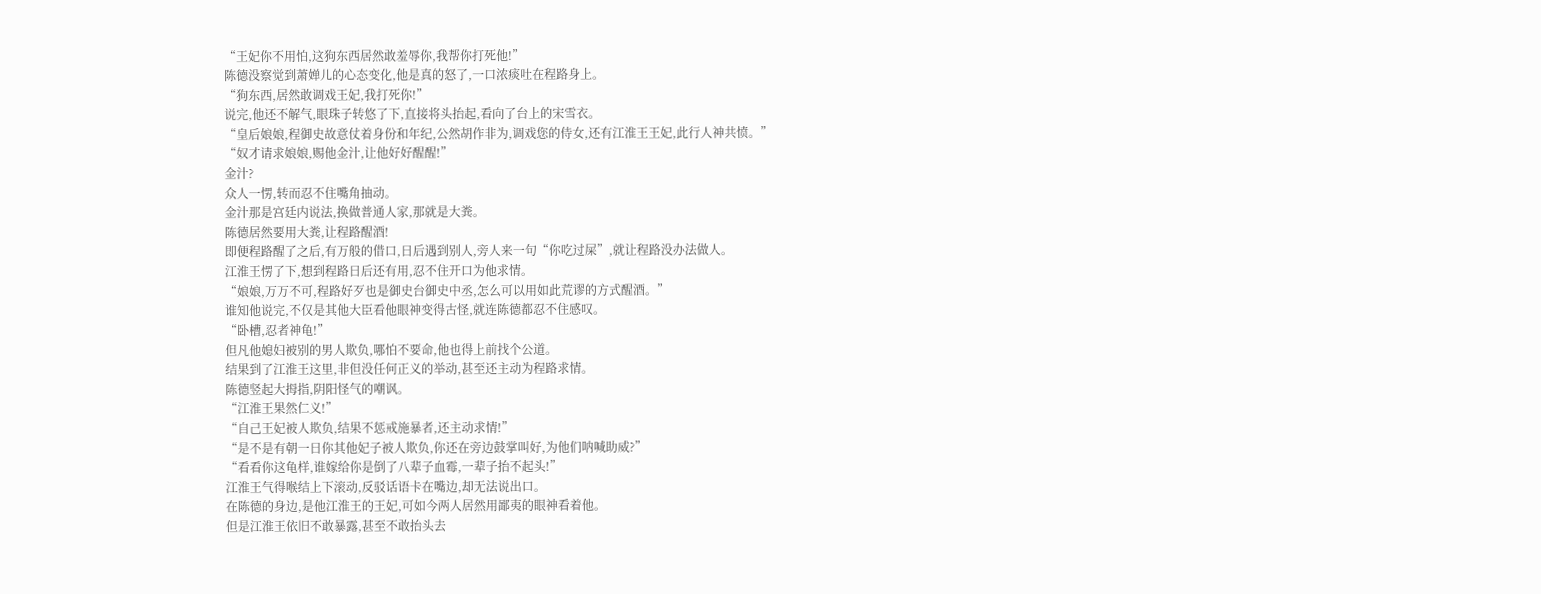“王妃你不用怕,这狗东西居然敢羞辱你,我帮你打死他!”
陈德没察觉到萧婵儿的心态变化,他是真的怒了,一口浓痰吐在程路身上。
“狗东西,居然敢调戏王妃,我打死你!”
说完,他还不解气,眼珠子转悠了下,直接将头抬起,看向了台上的宋雪衣。
“皇后娘娘,程御史故意仗着身份和年纪,公然胡作非为,调戏您的侍女,还有江淮王王妃,此行人神共愤。”
“奴才请求娘娘,赐他金汁,让他好好醒醒!”
金汁?
众人一愣,转而忍不住嘴角抽动。
金汁那是宫廷内说法,换做普通人家,那就是大粪。
陈德居然要用大粪,让程路醒酒!
即便程路醒了之后,有万般的借口,日后遇到别人,旁人来一句“你吃过屎”,就让程路没办法做人。
江淮王愣了下,想到程路日后还有用,忍不住开口为他求情。
“娘娘,万万不可,程路好歹也是御史台御史中丞,怎么可以用如此荒谬的方式醒酒。”
谁知他说完,不仅是其他大臣看他眼神变得古怪,就连陈德都忍不住感叹。
“卧槽,忍者神龟!”
但凡他媳妇被别的男人欺负,哪怕不要命,他也得上前找个公道。
结果到了江淮王这里,非但没任何正义的举动,甚至还主动为程路求情。
陈德竖起大拇指,阴阳怪气的嘲讽。
“江淮王果然仁义!”
“自己王妃被人欺负,结果不惩戒施暴者,还主动求情!”
“是不是有朝一日你其他妃子被人欺负,你还在旁边鼓掌叫好,为他们呐喊助威?”
“看看你这龟样,谁嫁给你是倒了八辈子血霉,一辈子抬不起头!”
江淮王气得喉结上下滚动,反驳话语卡在嘴边,却无法说出口。
在陈德的身边,是他江淮王的王妃,可如今两人居然用鄙夷的眼神看着他。
但是江淮王依旧不敢暴露,甚至不敢抬头去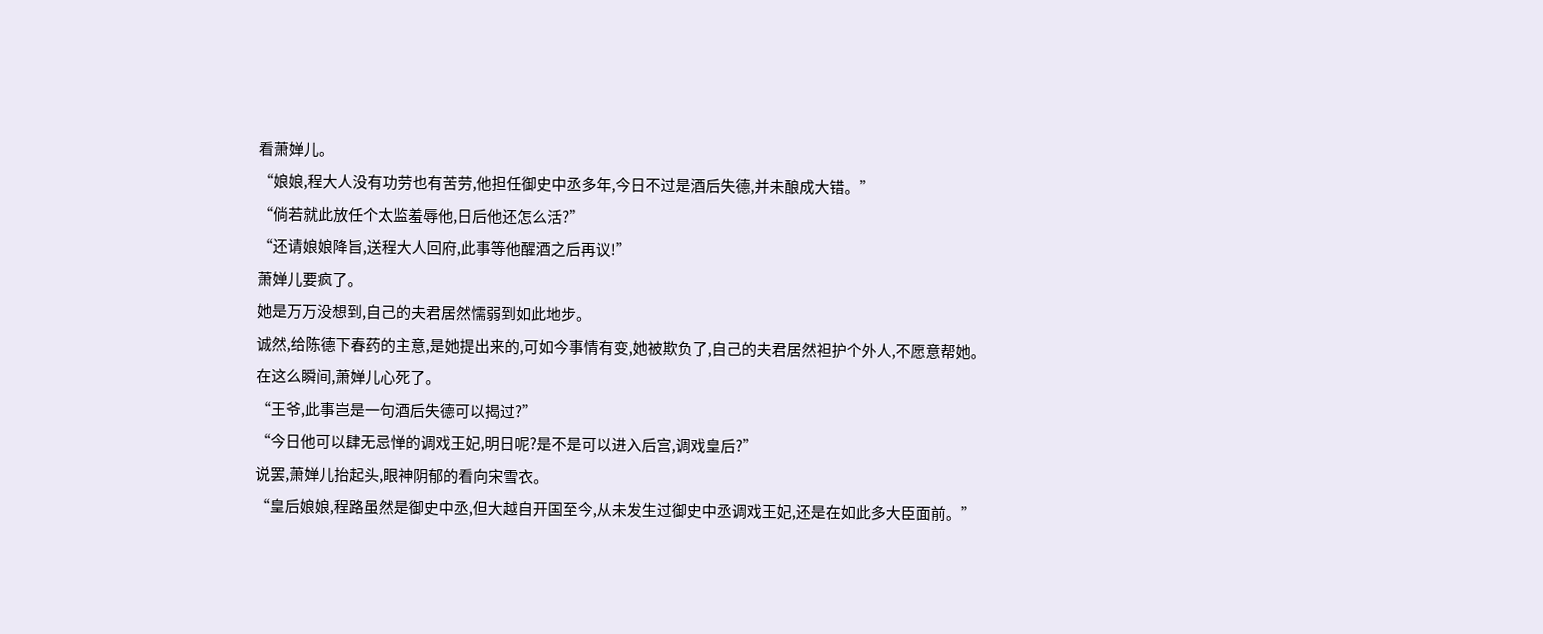看萧婵儿。
“娘娘,程大人没有功劳也有苦劳,他担任御史中丞多年,今日不过是酒后失德,并未酿成大错。”
“倘若就此放任个太监羞辱他,日后他还怎么活?”
“还请娘娘降旨,送程大人回府,此事等他醒酒之后再议!”
萧婵儿要疯了。
她是万万没想到,自己的夫君居然懦弱到如此地步。
诚然,给陈德下春药的主意,是她提出来的,可如今事情有变,她被欺负了,自己的夫君居然袒护个外人,不愿意帮她。
在这么瞬间,萧婵儿心死了。
“王爷,此事岂是一句酒后失德可以揭过?”
“今日他可以肆无忌惮的调戏王妃,明日呢?是不是可以进入后宫,调戏皇后?”
说罢,萧婵儿抬起头,眼神阴郁的看向宋雪衣。
“皇后娘娘,程路虽然是御史中丞,但大越自开国至今,从未发生过御史中丞调戏王妃,还是在如此多大臣面前。”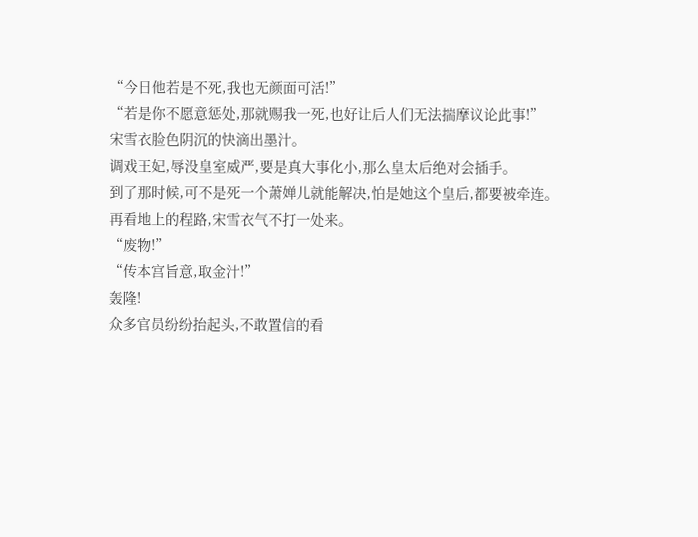“今日他若是不死,我也无颜面可活!”
“若是你不愿意惩处,那就赐我一死,也好让后人们无法揣摩议论此事!”
宋雪衣脸色阴沉的快滴出墨汁。
调戏王妃,辱没皇室威严,要是真大事化小,那么皇太后绝对会插手。
到了那时候,可不是死一个萧婵儿就能解决,怕是她这个皇后,都要被牵连。
再看地上的程路,宋雪衣气不打一处来。
“废物!”
“传本宫旨意,取金汁!”
轰隆!
众多官员纷纷抬起头,不敢置信的看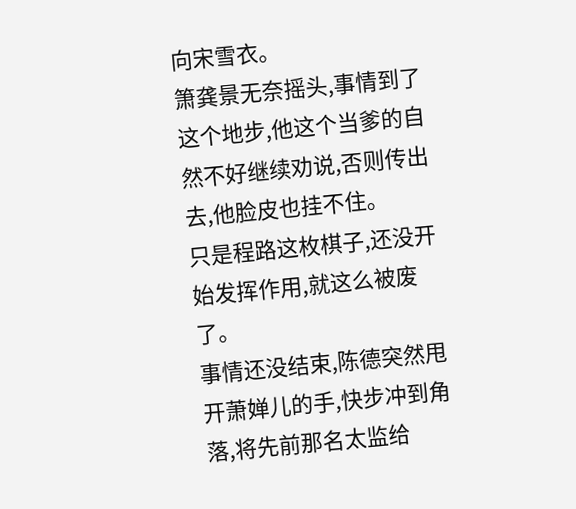向宋雪衣。
箫龚景无奈摇头,事情到了这个地步,他这个当爹的自然不好继续劝说,否则传出去,他脸皮也挂不住。
只是程路这枚棋子,还没开始发挥作用,就这么被废了。
事情还没结束,陈德突然甩开萧婵儿的手,快步冲到角落,将先前那名太监给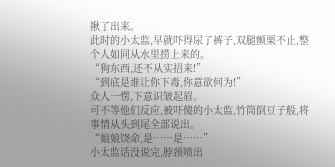揪了出来。
此时的小太监,早就吓得尿了裤子,双腿颤栗不止,整个人如同从水里捞上来的。
“狗东西,还不从实招来!”
“到底是谁让你下毒,你意欲何为!”
众人一愣,下意识皱起眉。
可不等他们反应,被吓傻的小太监,竹筒倒豆子般,将事情从头到尾全部说出。
“娘娘饶命,是……是……”
小太监话没说完,脖颈喷出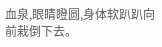血泉,眼睛瞪圆,身体软趴趴向前栽倒下去。